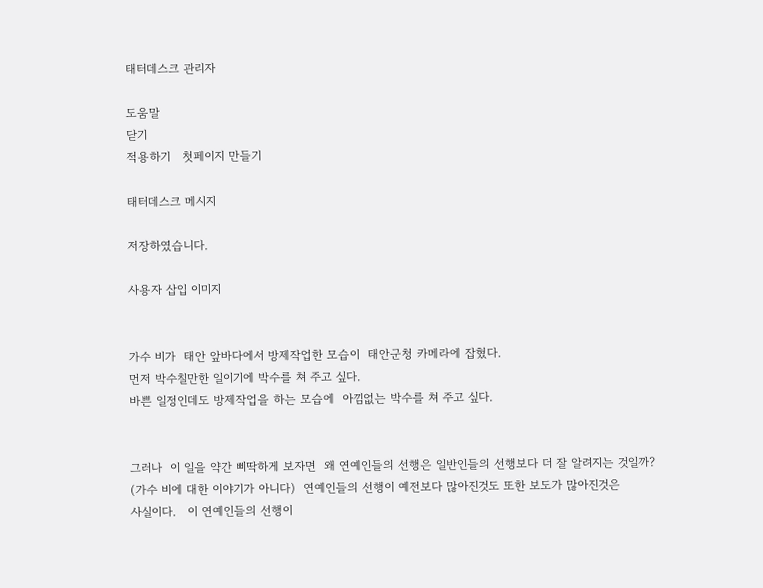태터데스크 관리자

도움말
닫기
적용하기   첫페이지 만들기

태터데스크 메시지

저장하였습니다.

사용자 삽입 이미지


가수 비가  태안 앞바다에서 방제작업한 모습이  태안군청 카메라에 잡혔다.
먼저 박수칠만한 일이기에 박수를 쳐 주고 싶다.
바쁜 일정인데도 방제작업을 하는 모습에  아낌없는 박수를 쳐 주고 싶다.


그러나  이 일을 약간 삐딱하게 보자면  왜 연예인들의 선행은 일반인들의 선행보다 더 잘 알려지는 것일까?
(가수 비에 대한 이야기가 아니다)  연예인들의 선행이 예전보다 많아진것도 또한 보도가 많아진것은
사실이다.   이 연예인들의 선행이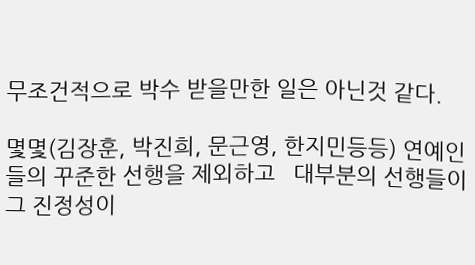무조건적으로 박수 받을만한 일은 아닌것 같다.

몇몇(김장훈, 박진희, 문근영, 한지민등등) 연예인들의 꾸준한 선행을 제외하고   대부분의 선행들이
그 진정성이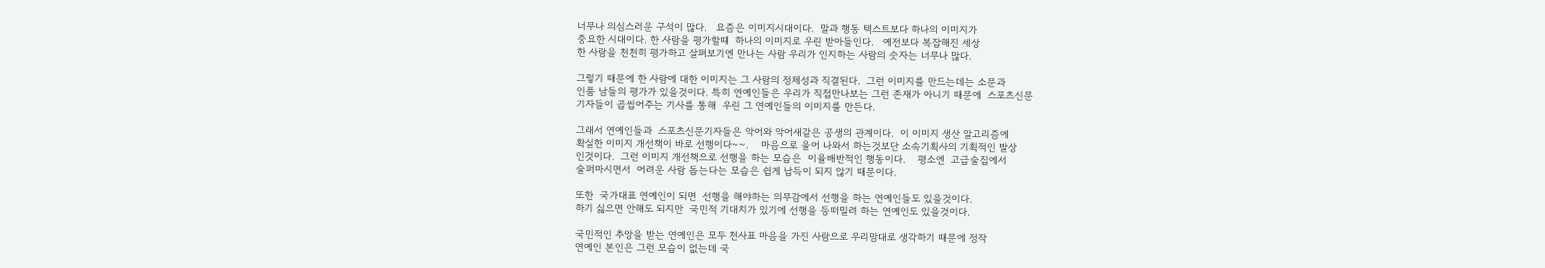너무나 의심스러운 구석이 많다.   요즘은 이미지시대이다.  말과 행동 텍스트보다 하나의 이미지가
중요한 시대이다. 한 사람을 평가할떄  하나의 이미지로 우린 받아들인다.   예전보다 복잡해진 세상
한 사람을 천천히 평가하고 살펴보기엔 만나는 사람 우리가 인지하는 사람의 숫자는 너무나 많다.

그렇기 때문에 한 사람에 대한 이미지는 그 사람의 정체성과 직결된다.  그런 이미지를 만드는데는 소문과
인품 남들의 평가가 있을것이다. 특히 연예인들은 우리가 직접만나보는 그런 존재가 아니기 때문에  스포츠신문
기자들이 곱씹어주는 기사를 통해  우린 그 연예인들의 이미지를 만든다.

그래서 연예인들과  스포츠신문기자들은 악어와 악어새같은 공생의 관계이다.  이 이미지 생산 알고리즘에
확실한 이미지 개선책이 바로 선행이다~~.    마음으로 울어 나와서 하는것보단 소속기획사의 기획적인 발상
인것이다.  그런 이미지 개선책으로 선행을 하는 모습은  이율배반적인 행동이다.    평소엔  고급술집에서
술퍼마시면서  어려운 사람 돕는다는 모습은 쉽게 납득이 되지 않기 때문이다.

또한  국가대표 연예인이 되면  선행을 해야하는 의무감에서 선행을 하는 연예인들도 있을것이다.
하기 싫으면 안해도 되지만  국민적 기대치가 있기에 선행을 등떠밀려 하는 연예인도 있을것이다.

국민적인 추앙을 받는 연예인은 모두 천사표 마음을 가진 사람으로 우리맘대로 생각하기 때문에 정작
연예인 본인은 그런 모습이 없는데 국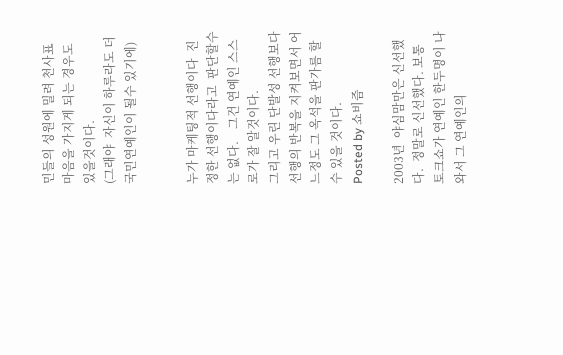민들의 성원에 밀려 천사표 마음을 가지게 되는 경우도 있을것이다.
(그래야  자신이 하루라도 더 국민연예인이 될수 있기에)


누가 마케팅적 선행이다  진정한 선행이다라고  판단할수는 없다.    그건 연예인 스스로가 잘 알것이다.
그리고 우린 단발성 선행보다  선행의 반복을 지켜보면서 어느정도 그 옥석을 판가름 할수 있을 것이다.
Posted by 쇼비즘

2003년  야심맘만은 신선했다.  정말로 신선했다. 보통 토크쇼가 연예인 한두명이 나와서 그 연예인의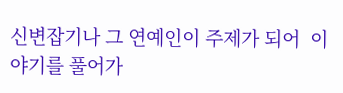신변잡기나 그 연예인이 주제가 되어  이야기를 풀어가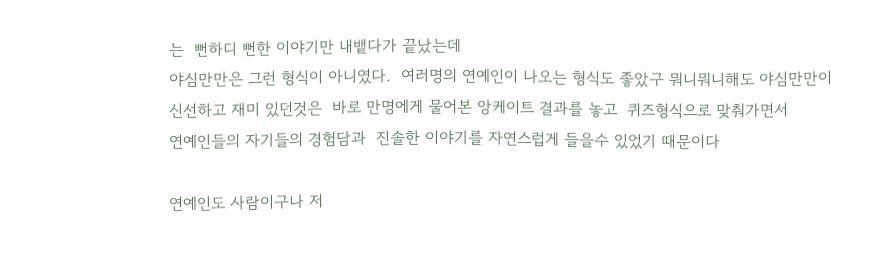는  뻔하디 뻔한 이야기만 내뱉다가 끝났는데
야심만만은 그런 형식이 아니였다.  여러명의 연예인이 나오는 형식도 좋았구 뭐니뭐니해도 야심만만이
신선하고 재미 있던것은  바로 만명에게 물어본 앙케이트 결과를 놓고  퀴즈형식으로 맞춰가면서
연예인들의 자기들의 경험담과  진솔한 이야기를 자연스럽게 들을수 있었기 때문이다

연예인도 사람이구나 저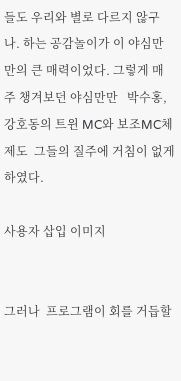들도 우리와 별로 다르지 않구나. 하는 공감놀이가 이 야심만만의 큰 매력이었다. 그렇게 매주 챙겨보던 야심만만   박수홍, 강호동의 트윈 MC와 보조MC체제도  그들의 질주에 거침이 없게
하였다.

사용자 삽입 이미지


그러나  프로그램이 회를 거듭할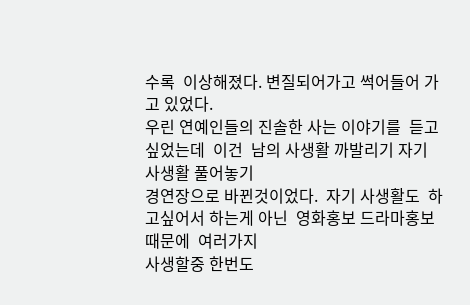수록  이상해졌다. 변질되어가고 썩어들어 가고 있었다.
우린 연예인들의 진솔한 사는 이야기를  듣고 싶었는데  이건  남의 사생활 까발리기 자기 사생활 풀어놓기
경연장으로 바뀐것이었다.  자기 사생활도  하고싶어서 하는게 아닌  영화홍보 드라마홍보때문에  여러가지
사생할중 한번도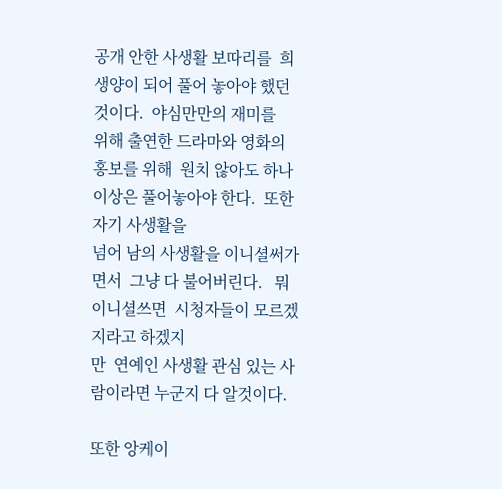공개 안한 사생활 보따리를  희생양이 되어 풀어 놓아야 했던것이다.  야심만만의 재미를
위해 출연한 드라마와 영화의 홍보를 위해  원치 않아도 하나 이상은 풀어놓아야 한다.  또한 자기 사생활을
넘어 남의 사생활을 이니셜써가면서  그냥 다 불어버린다.   뭐 이니셜쓰면  시청자들이 모르겠지라고 하겠지
만  연예인 사생활 관심 있는 사람이라면 누군지 다 알것이다.

또한 앙케이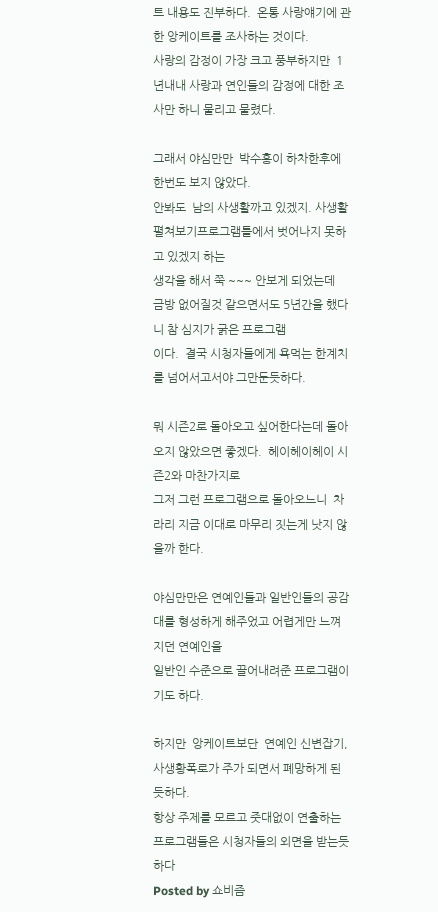트 내용도 진부하다.  온통 사랑얘기에 관한 앙케이트를 조사하는 것이다.
사랑의 감정이 가장 크고 풍부하지만  1년내내 사랑과 연인들의 감정에 대한 조사만 하니 물리고 물렸다.

그래서 야심만만  박수홍이 하차한후에 한번도 보지 않았다.
안봐도  남의 사생활까고 있겠지. 사생활 펼쳐보기프로그램틀에서 벗어나지 못하고 있겠지 하는
생각을 해서 쭉 ~~~ 안보게 되었는데  금방 없어질것 같으면서도 5년간을 했다니 참 심지가 굵은 프로그램
이다.  결국 시청자들에게 욕먹는 한계치를 넘어서고서야 그만둔듯하다.

뭐 시즌2로 돌아오고 싶어한다는데 돌아오지 않았으면 좋겠다.  헤이헤이헤이 시즌2와 마찬가지로
그저 그런 프로그램으로 돌아오느니  차라리 지금 이대로 마무리 짓는게 낫지 않을까 한다.

야심만만은 연예인들과 일반인들의 공감대를 형성하게 해주었고 어렵게만 느껴지던 연예인을
일반인 수준으로 끌어내려준 프로그램이기도 하다.

하지만  앙케이트보단  연예인 신변잡기,사생황폭로가 주가 되면서 폐망하게 된듯하다.
항상 주제를 모르고 줏대없이 연출하는 프로그램들은 시청자들의 외면을 받는듯 하다
Posted by 쇼비즘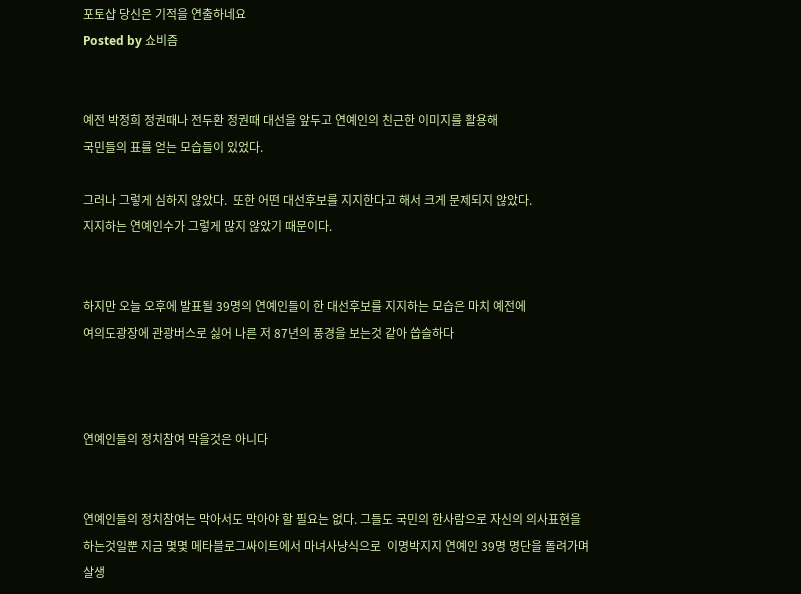포토샵 당신은 기적을 연출하네요
Posted by 쇼비즘


예전 박정희 정권때나 전두환 정권때 대선을 앞두고 연예인의 친근한 이미지를 활용해
국민들의 표를 얻는 모습들이 있었다.

그러나 그렇게 심하지 않았다.  또한 어떤 대선후보를 지지한다고 해서 크게 문제되지 않았다.
지지하는 연예인수가 그렇게 많지 않았기 때문이다.


하지만 오늘 오후에 발표될 39명의 연예인들이 한 대선후보를 지지하는 모습은 마치 예전에
여의도광장에 관광버스로 싫어 나른 저 87년의 풍경을 보는것 같아 씁슬하다



연예인들의 정치참여 막을것은 아니다


연예인들의 정치참여는 막아서도 막아야 할 필요는 없다. 그들도 국민의 한사람으로 자신의 의사표현을
하는것일뿐 지금 몇몇 메타블로그싸이트에서 마녀사냥식으로  이명박지지 연예인 39명 명단을 돌려가며
살생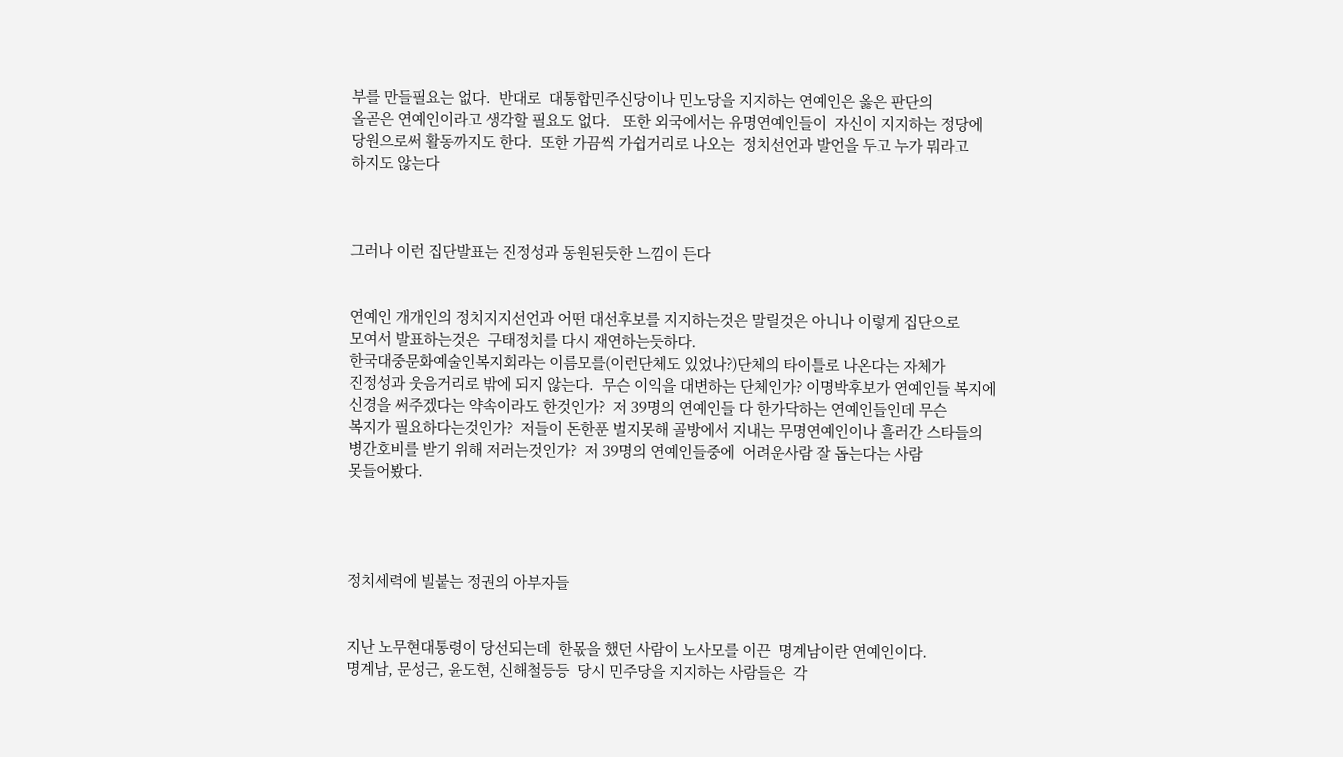부를 만들필요는 없다.  반대로  대통합민주신당이나 민노당을 지지하는 연예인은 옳은 판단의
올곧은 연예인이라고 생각할 필요도 없다.   또한 외국에서는 유명연예인들이  자신이 지지하는 정당에
당원으로써 활동까지도 한다.  또한 가끔씩 가쉽거리로 나오는  정치선언과 발언을 두고 누가 뭐라고
하지도 않는다



그러나 이런 집단발표는 진정성과 동원된듯한 느낌이 든다


연예인 개개인의 정치지지선언과 어떤 대선후보를 지지하는것은 말릴것은 아니나 이렇게 집단으로
모여서 발표하는것은  구태정치를 다시 재연하는듯하다.
한국대중문화예술인복지회라는 이름모를(이런단체도 있었나?)단체의 타이틀로 나온다는 자체가
진정성과 웃음거리로 밖에 되지 않는다.  무슨 이익을 대변하는 단체인가? 이명박후보가 연예인들 복지에
신경을 써주겠다는 약속이라도 한것인가?  저 39명의 연예인들 다 한가닥하는 연예인들인데 무슨
복지가 필요하다는것인가?  저들이 돈한푼 벌지못해 골방에서 지내는 무명연예인이나 흘러간 스타들의
병간호비를 받기 위해 저러는것인가?  저 39명의 연예인들중에  어려운사람 잘 돕는다는 사람
못들어봤다.




정치세력에 빌붙는 정권의 아부자들


지난 노무현대통령이 당선되는데  한몫을 했던 사람이 노사모를 이끈  명계남이란 연예인이다.
명계남, 문성근, 윤도현, 신해철등등  당시 민주당을 지지하는 사람들은  각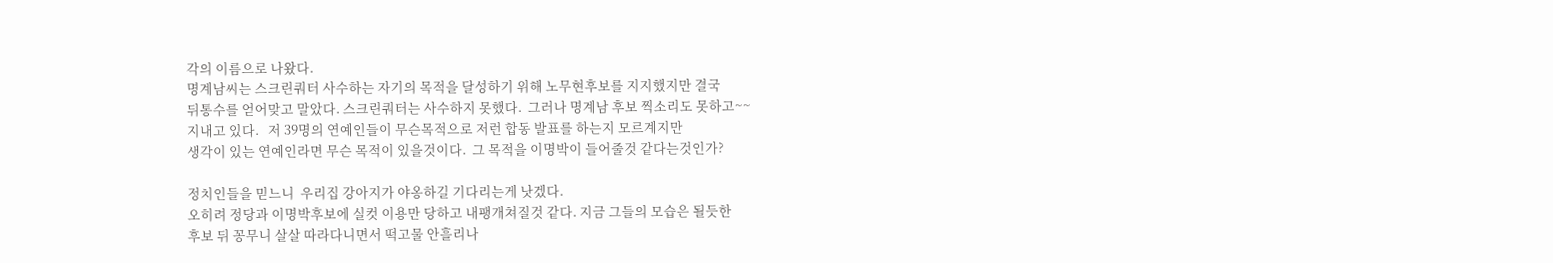각의 이름으로 나왔다.
명계남씨는 스크린쿼터 사수하는 자기의 목적을 달성하기 위해 노무현후보를 지지했지만 결국
뒤통수를 얻어맞고 말았다. 스크린쿼터는 사수하지 못했다.  그러나 명계남 후보 찍소리도 못하고~~
지내고 있다.   저 39명의 연예인들이 무슨목적으로 저런 합동 발표를 하는지 모르계지만
생각이 있는 연예인라면 무슨 목적이 있을것이다.  그 목적을 이명박이 들어줄것 같다는것인가?

정치인들을 믿느니  우리집 강아지가 야옹하길 기다리는게 낫겠다.
오히려 정당과 이명박후보에 실컷 이용만 당하고 내팽개쳐질것 같다. 지금 그들의 모습은 될듯한
후보 뒤 꽁무니 살살 따라다니면서 떡고물 안흘리나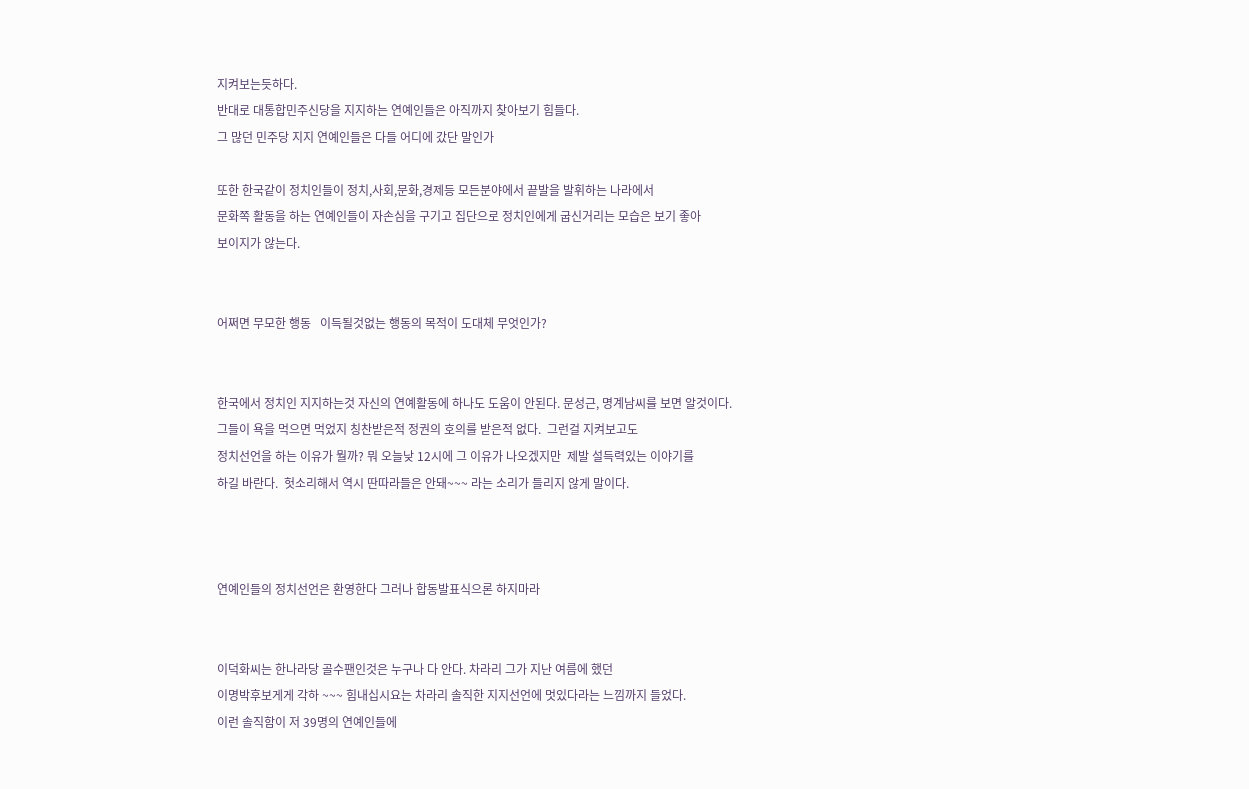지켜보는듯하다.
반대로 대통합민주신당을 지지하는 연예인들은 아직까지 찾아보기 힘들다.
그 많던 민주당 지지 연예인들은 다들 어디에 갔단 말인가

또한 한국같이 정치인들이 정치,사회,문화,경제등 모든분야에서 끝발을 발휘하는 나라에서
문화쪽 활동을 하는 연예인들이 자손심을 구기고 집단으로 정치인에게 굽신거리는 모습은 보기 좋아
보이지가 않는다.


어쩌면 무모한 행동   이득될것없는 행동의 목적이 도대체 무엇인가?


한국에서 정치인 지지하는것 자신의 연예활동에 하나도 도움이 안된다. 문성근, 명계남씨를 보면 알것이다.
그들이 욕을 먹으면 먹었지 칭찬받은적 정권의 호의를 받은적 없다.  그런걸 지켜보고도
정치선언을 하는 이유가 뭘까? 뭐 오늘낮 12시에 그 이유가 나오겠지만  제발 설득력있는 이야기를
하길 바란다.  헛소리해서 역시 딴따라들은 안돼~~~ 라는 소리가 들리지 않게 말이다.



연예인들의 정치선언은 환영한다 그러나 합동발표식으론 하지마라


이덕화씨는 한나라당 골수팬인것은 누구나 다 안다. 차라리 그가 지난 여름에 했던
이명박후보게게 각하 ~~~ 힘내십시요는 차라리 솔직한 지지선언에 멋있다라는 느낌까지 들었다.
이런 솔직함이 저 39명의 연예인들에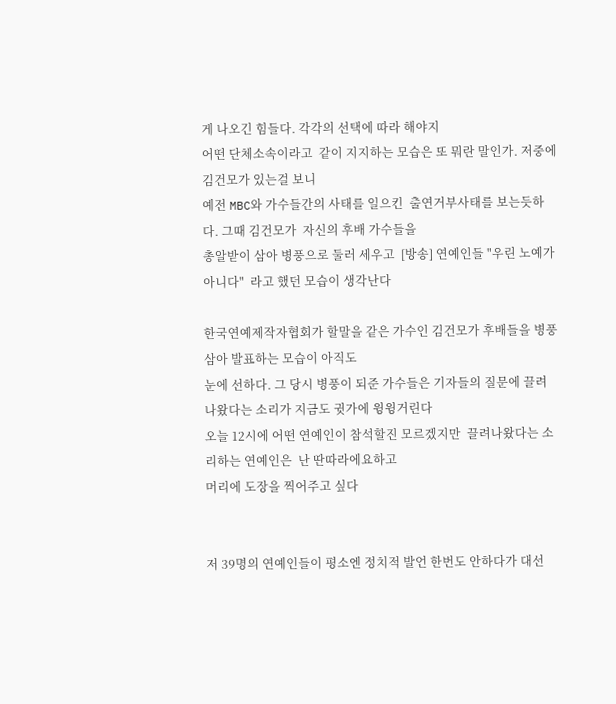게 나오긴 힘들다. 각각의 선택에 따라 해야지
어떤 단체소속이라고  같이 지지하는 모습은 또 뭐란 말인가. 저중에 김건모가 있는걸 보니
예전 MBC와 가수들간의 사태를 일으킨  출연거부사태를 보는듯하다. 그때 김건모가  자신의 후배 가수들을
총알받이 삼아 병풍으로 둘러 세우고  [방송] 연예인들 "우린 노예가 아니다"  라고 했던 모습이 생각난다

한국연예제작자협회가 할말을 같은 가수인 김건모가 후배들을 병풍삼아 발표하는 모습이 아직도
눈에 선하다. 그 당시 병풍이 되준 가수들은 기자들의 질문에 끌려 나왔다는 소리가 지금도 귓가에 윙윙거린다
오늘 12시에 어떤 연예인이 참석할진 모르겠지만  끌려나왔다는 소리하는 연예인은  난 딴따라에요하고
머리에 도장을 찍어주고 싶다


저 39명의 연예인들이 평소엔 정치적 발언 한번도 안하다가 대선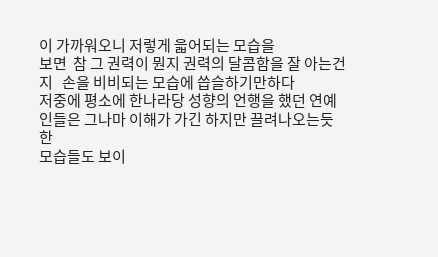이 가까워오니 저렇게 읇어되는 모습을
보면  참 그 권력이 뭔지 권력의 달콤함을 잘 아는건지   손을 비비되는 모습에 씁슬하기만하다
저중에 평소에 한나라당 성향의 언행을 했던 연예인들은 그나마 이해가 가긴 하지만 끌려나오는듯한
모습들도 보이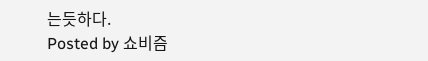는듯하다.
Posted by 쇼비즘